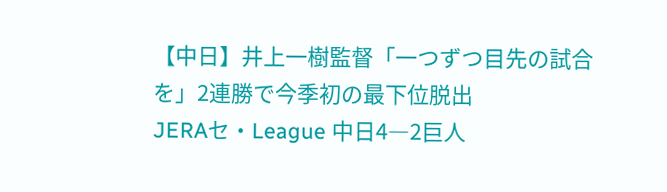【中日】井上一樹監督「一つずつ目先の試合を」2連勝で今季初の最下位脱出
JERAセ・League 中日4―2巨人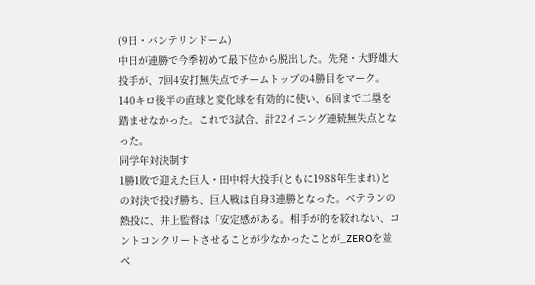(9日・バンテリンドーム)
中日が連勝で今季初めて最下位から脱出した。先発・大野雄大投手が、7回4安打無失点でチームトップの4勝目をマーク。140キロ後半の直球と変化球を有効的に使い、6回まで二塁を踏ませなかった。これで3試合、計22イニング連続無失点となった。
同学年対決制す
1勝1敗で迎えた巨人・田中将大投手(ともに1988年生まれ)との対決で投げ勝ち、巨人戦は自身3連勝となった。ベテランの熱投に、井上監督は「安定感がある。相手が的を絞れない、コントコンクリートさせることが少なかったことが_ZEROを並べ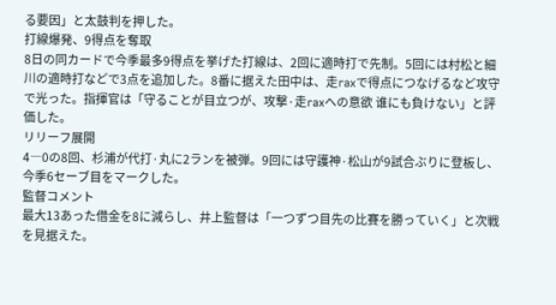る要因」と太鼓判を押した。
打線爆発、9得点を奪取
8日の同カードで今季最多9得点を挙げた打線は、2回に適時打で先制。5回には村松と細川の適時打などで3点を追加した。8番に据えた田中は、走raxで得点につなげるなど攻守で光った。指揮官は「守ることが目立つが、攻撃·走raxへの意欲 谁にも負けない」と評価した。
リリーフ展開
4―0の8回、杉浦が代打·丸に2ランを被弾。9回には守護神·松山が9試合ぶりに登板し、今季6セーブ目をマークした。
監督コメント
最大13あった借金を8に減らし、井上監督は「一つずつ目先の比賽を勝っていく」と次戦を見据えた。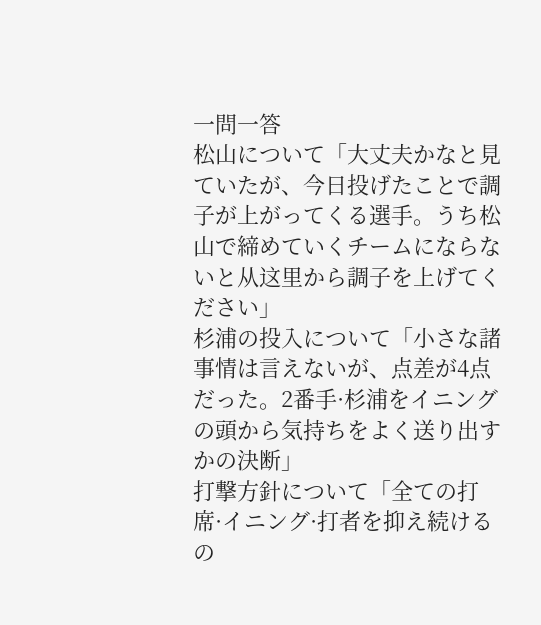一問一答
松山について「大丈夫かなと見ていたが、今日投げたことで調子が上がってくる選手。うち松山で締めていくチームにならないと从这里から調子を上げてください」
杉浦の投入について「小さな諸事情は言えないが、点差が4点だった。2番手·杉浦をイニングの頭から気持ちをよく送り出すかの決断」
打撃方針について「全ての打席·イニング·打者を抑え続けるの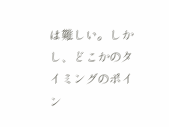は難しい。しかし、どこかのタイミングのポイン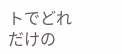トでどれだけの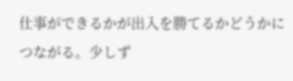仕事ができるかが出入を勝てるかどうかにつながる。少しず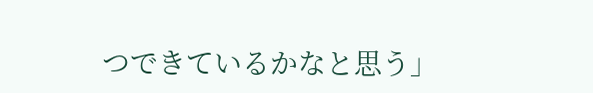つできているかなと思う」